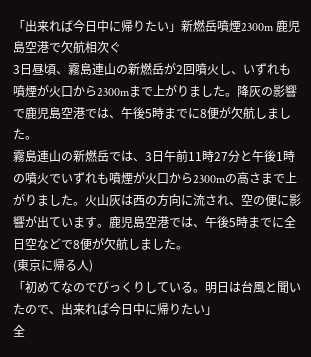「出来れば今日中に帰りたい」新燃岳噴煙2300m 鹿児島空港で欠航相次ぐ
3日昼頃、霧島連山の新燃岳が2回噴火し、いずれも噴煙が火口から2300mまで上がりました。降灰の影響で鹿児島空港では、午後5時までに8便が欠航しました。
霧島連山の新燃岳では、3日午前11時27分と午後1時の噴火でいずれも噴煙が火口から2300mの高さまで上がりました。火山灰は西の方向に流され、空の便に影響が出ています。鹿児島空港では、午後5時までに全日空などで8便が欠航しました。
(東京に帰る人)
「初めてなのでびっくりしている。明日は台風と聞いたので、出来れば今日中に帰りたい」
全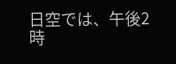日空では、午後2時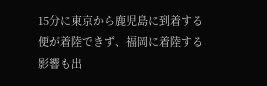15分に東京から鹿児島に到着する便が着陸できず、福岡に着陸する影響も出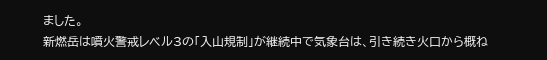ました。
新燃岳は噴火警戒レベル3の「入山規制」が継続中で気象台は、引き続き火口から概ね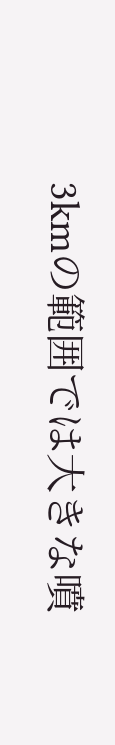3kmの範囲では大きな噴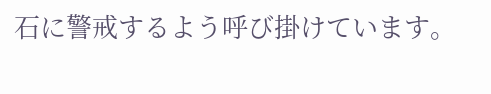石に警戒するよう呼び掛けています。